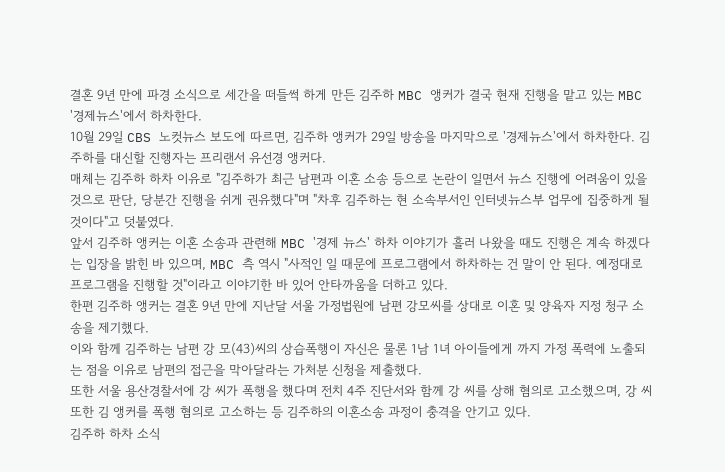결혼 9년 만에 파경 소식으로 세간을 떠들썩 하게 만든 김주하 MBC 앵커가 결국 현재 진행을 맡고 있는 MBC '경제뉴스'에서 하차한다.
10월 29일 CBS 노컷뉴스 보도에 따르면, 김주하 앵커가 29일 방송을 마지막으로 '경제뉴스'에서 하차한다. 김주하를 대신할 진행자는 프리랜서 유선경 앵커다.
매체는 김주하 하차 이유로 "김주하가 최근 남편과 이혼 소송 등으로 논란이 일면서 뉴스 진행에 어려움이 있을 것으로 판단, 당분간 진행을 쉬게 권유했다"며 "차후 김주하는 현 소속부서인 인터넷뉴스부 업무에 집중하게 될 것이다"고 덧붙였다.
앞서 김주하 앵커는 이혼 소송과 관련해 MBC '경제 뉴스' 하차 이야기가 흘러 나왔을 때도 진행은 계속 하겠다는 입장을 밝힌 바 있으며, MBC 측 역시 "사적인 일 때문에 프로그램에서 하차하는 건 말이 안 된다. 예정대로 프로그램을 진행할 것"이라고 이야기한 바 있어 안타까움을 더하고 있다.
한편 김주하 앵커는 결혼 9년 만에 지난달 서울 가정법원에 남편 강모씨를 상대로 이혼 및 양육자 지정 청구 소송을 제기했다.
이와 함께 김주하는 남편 강 모(43)씨의 상습폭행이 자신은 물론 1남 1녀 아이들에게 까지 가정 폭력에 노출되는 점을 이유로 남편의 접근을 막아달라는 가처분 신청을 제출했다.
또한 서울 용산경찰서에 강 씨가 폭행을 했다며 전치 4주 진단서와 함께 강 씨를 상해 혐의로 고소했으며, 강 씨 또한 김 앵커를 폭행 혐의로 고소하는 등 김주하의 이혼소송 과정이 충격을 안기고 있다.
김주하 하차 소식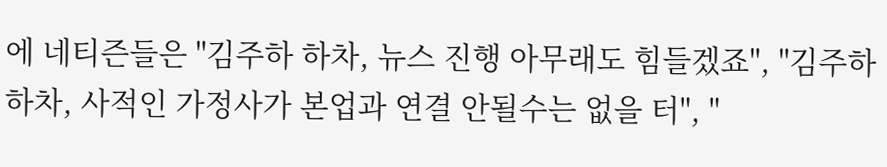에 네티즌들은 "김주하 하차, 뉴스 진행 아무래도 힘들겠죠", "김주하 하차, 사적인 가정사가 본업과 연결 안될수는 없을 터", "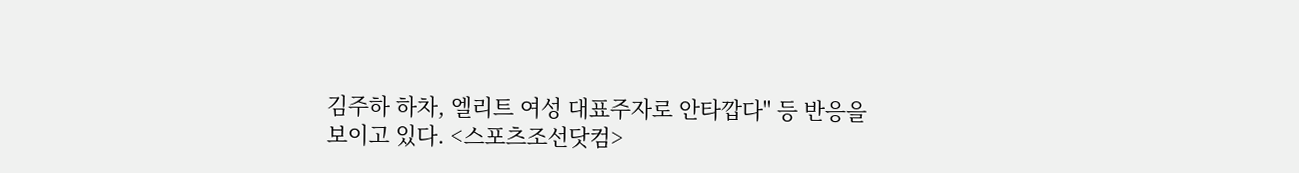김주하 하차, 엘리트 여성 대표주자로 안타깝다" 등 반응을 보이고 있다. <스포츠조선닷컴>